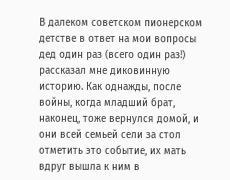В далеком советском пионерском детстве в ответ на мои вопросы дед один раз (всего один раз!) рассказал мне диковинную историю. Как однажды, после войны, когда младший брат, наконец, тоже вернулся домой, и они всей семьей сели за стол отметить это событие, их мать вдруг вышла к ним в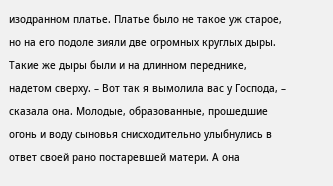изодранном платье. Платье было не такое уж старое, но на его подоле зияли две огромных круглых дыры. Такие же дыры были и на длинном переднике, надетом сверху. – Вот так я вымолила вас у Господа, – сказала она. Молодые, образованные, прошедшие огонь и воду сыновья снисходительно улыбнулись в ответ своей рано постаревшей матери. А она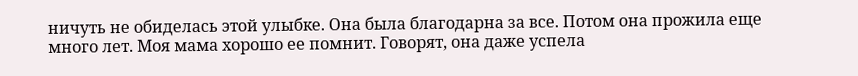ничуть не обиделась этой улыбке. Она была благодарна за все. Потом она прожила еще много лет. Моя мама хорошо ее помнит. Говорят, она даже успела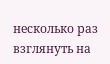несколько раз взглянуть на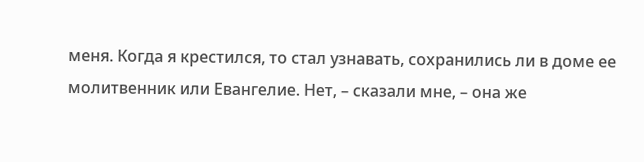меня. Когда я крестился, то стал узнавать, сохранились ли в доме ее молитвенник или Евангелие. Нет, – сказали мне, – она же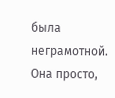была неграмотной. Она просто,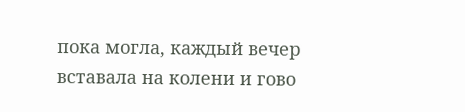пока могла, каждый вечер вставала на колени и гово